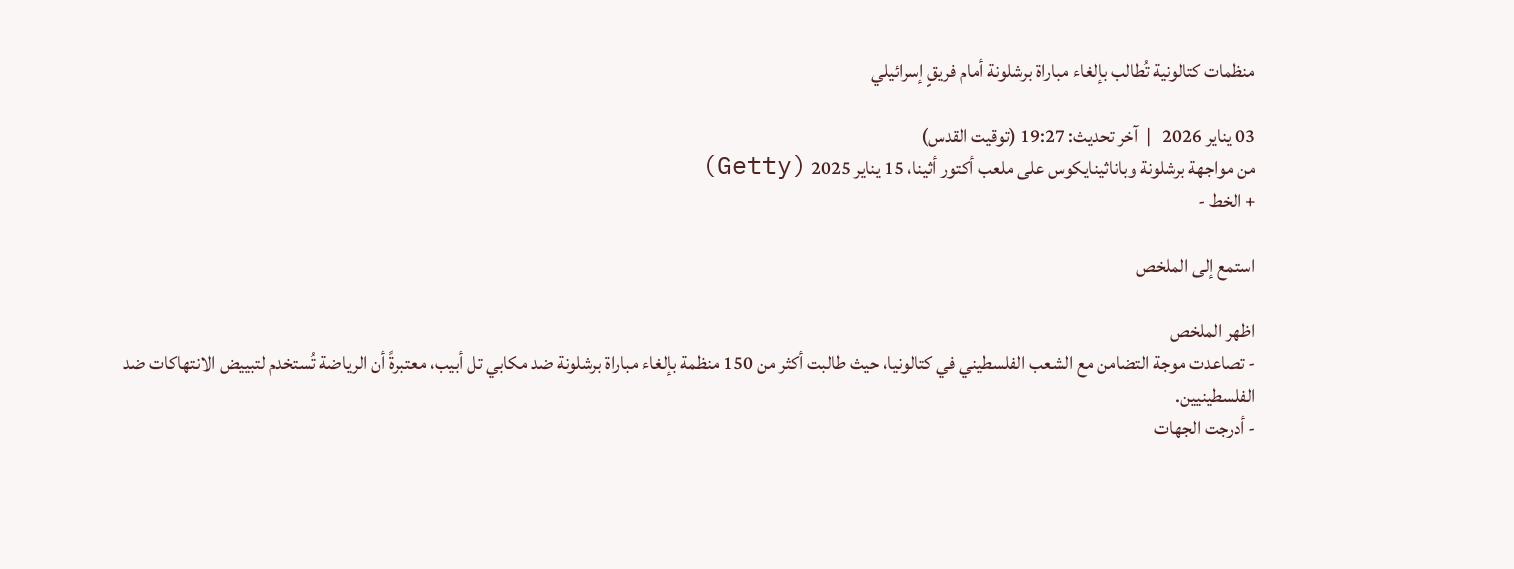منظمات كتالونية تُطالب بإلغاء مباراة برشلونة أمام فريقٍ إسرائيلي

03 يناير 2026   |  آخر تحديث: 19:27 (توقيت القدس)
من مواجهة برشلونة وباناثينايكوس على ملعب أكتور أثينا، 15 يناير 2025 (Getty)
+ الخط -

استمع إلى الملخص

اظهر الملخص
- تصاعدت موجة التضامن مع الشعب الفلسطيني في كتالونيا، حيث طالبت أكثر من 150 منظمة بإلغاء مباراة برشلونة ضد مكابي تل أبيب، معتبرةً أن الرياضة تُستخدم لتبييض الانتهاكات ضد الفلسطينيين.
- أدرجت الجهات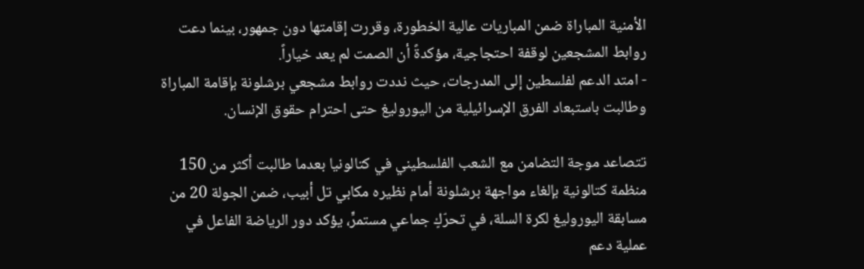الأمنية المباراة ضمن المباريات عالية الخطورة، وقررت إقامتها دون جمهور، بينما دعت روابط المشجعين لوقفة احتجاجية، مؤكدةً أن الصمت لم يعد خياراً.
- امتد الدعم لفلسطين إلى المدرجات، حيث نددت روابط مشجعي برشلونة بإقامة المباراة وطالبت باستبعاد الفرق الإسرائيلية من اليوروليغ حتى احترام حقوق الإنسان.

تتصاعد موجة التضامن مع الشعب الفلسطيني في كتالونيا بعدما طالبت أكثر من 150 منظمة كتالونية بإلغاء مواجهة برشلونة أمام نظيره مكابي تل أبيب، ضمن الجولة 20 من مسابقة اليوروليغ لكرة السلة، في تحرّكٍ جماعي مستمرٍّ، يؤكد دور الرياضة الفاعل في عملية دعم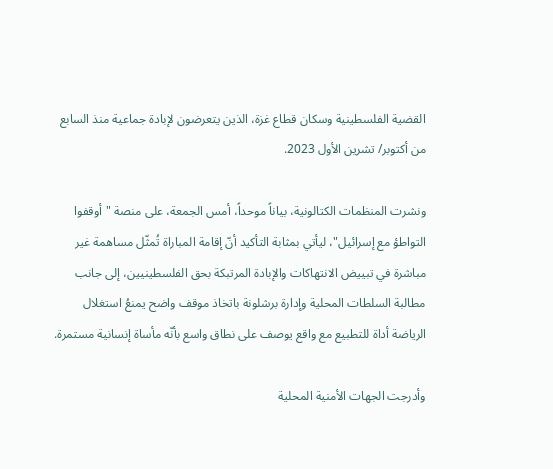القضية الفلسطينية وسكان قطاع غزة، الذين يتعرضون لإبادة جماعية منذ السابع من أكتوبر/ تشرين الأول 2023.

ونشرت المنظمات الكتالونية، بياناً موحداً، أمس الجمعة، على منصة "أوقفوا التواطؤ مع إسرائيل"، ليأتي بمثابة التأكيد أنّ إقامة المباراة تُمثّل مساهمة غير مباشرة في تبييض الانتهاكات والإبادة المرتبكة بحق الفلسطينيين، إلى جانب مطالبة السلطات المحلية وإدارة برشلونة باتخاذ موقف واضح يمنعُ استغلال الرياضة أداة للتطبيع مع واقع يوصف على نطاق واسع بأنّه مأساة إنسانية مستمرة.

وأدرجت الجهات الأمنية المحلية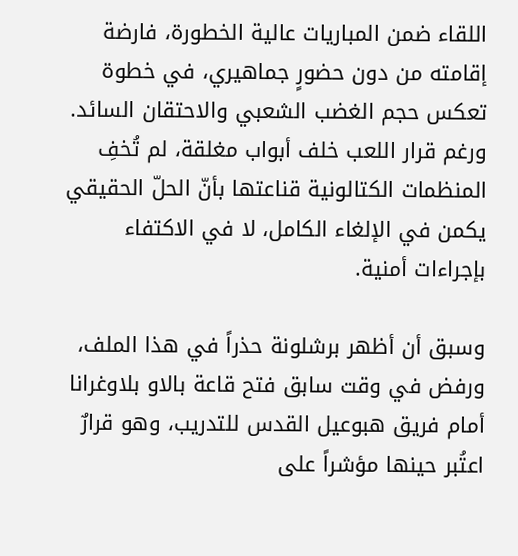اللقاء ضمن المباريات عالية الخطورة، فارضة إقامته من دون حضورٍ جماهيري، في خطوة تعكس حجم الغضب الشعبي والاحتقان السائد. ورغم قرار اللعب خلف أبواب مغلقة، لم تُخفِ المنظمات الكتالونية قناعتها بأنّ الحلّ الحقيقي يكمن في الإلغاء الكامل، لا في الاكتفاء بإجراءات أمنية.

وسبق أن أظهر برشلونة حذراً في هذا الملف، ورفض في وقت سابق فتح قاعة بالاو بلاوغرانا أمام فريق هبوعيل القدس للتدريب، وهو قرارٌ اعتُبر حينها مؤشراً على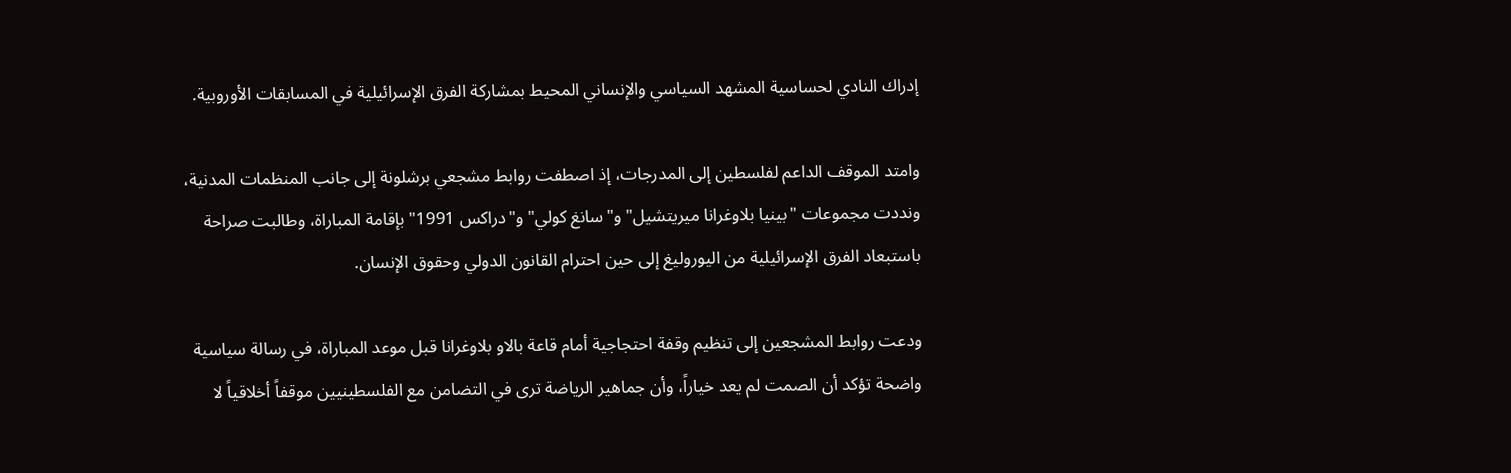إدراك النادي لحساسية المشهد السياسي والإنساني المحيط بمشاركة الفرق الإسرائيلية في المسابقات الأوروبية.

وامتد الموقف الداعم لفلسطين إلى المدرجات، إذ اصطفت روابط مشجعي برشلونة إلى جانب المنظمات المدنية، ونددت مجموعات "بينيا بلاوغرانا ميريتشيل" و"سانغ كولي" و"دراكس 1991" بإقامة المباراة، وطالبت صراحة باستبعاد الفرق الإسرائيلية من اليوروليغ إلى حين احترام القانون الدولي وحقوق الإنسان.

ودعت روابط المشجعين إلى تنظيم وقفة احتجاجية أمام قاعة بالاو بلاوغرانا قبل موعد المباراة، في رسالة سياسية واضحة تؤكد أن الصمت لم يعد خياراً، وأن جماهير الرياضة ترى في التضامن مع الفلسطينيين موقفاً أخلاقياً لا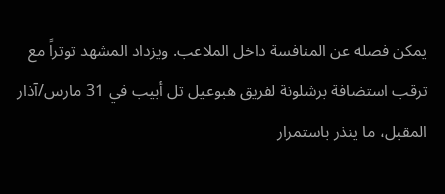يمكن فصله عن المنافسة داخل الملاعب. ويزداد المشهد توتراً مع ترقب استضافة برشلونة لفريق هبوعيل تل أبيب في 31 مارس/آذار المقبل، ما ينذر باستمرار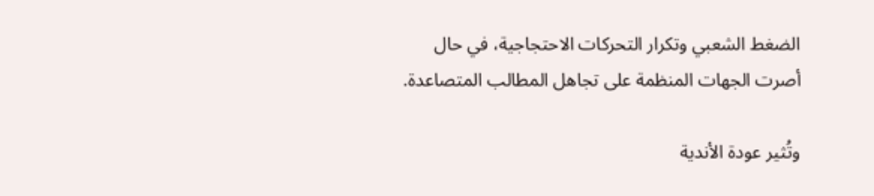الضغط الشعبي وتكرار التحركات الاحتجاجية، في حال أصرت الجهات المنظمة على تجاهل المطالب المتصاعدة.

وتُثير عودة الأندية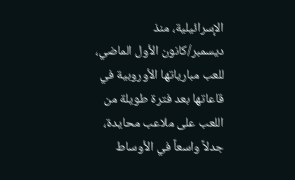الإسرائيلية، منذ ديسمبر/كانون الأول الماضي، للعب مبارياتها الأوروبية في قاعاتها بعد فترة طويلة من اللعب على ملاعب محايدة، جدلاً واسعاً في الأوساط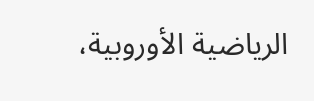الرياضية الأوروبية،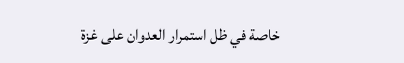خاصة في ظل استمرار العدوان على غزة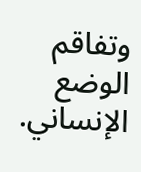وتفاقم الوضع الإنساني.